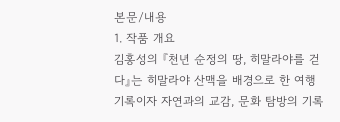본문/내용
1. 작품 개요
김홍성의 『천년 순정의 땅, 히말라야를 걷다』는 히말라야 산맥을 배경으로 한 여행 기록이자 자연과의 교감, 문화 탐방의 기록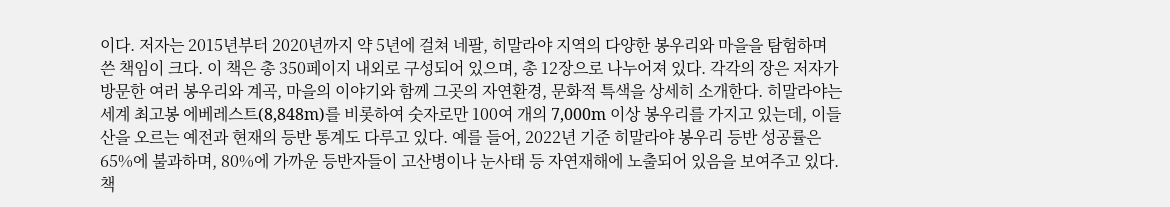이다. 저자는 2015년부터 2020년까지 약 5년에 걸쳐 네팔, 히말라야 지역의 다양한 봉우리와 마을을 탐험하며 쓴 책임이 크다. 이 책은 총 350페이지 내외로 구성되어 있으며, 총 12장으로 나누어져 있다. 각각의 장은 저자가 방문한 여러 봉우리와 계곡, 마을의 이야기와 함께 그곳의 자연환경, 문화적 특색을 상세히 소개한다. 히말라야는 세계 최고봉 에베레스트(8,848m)를 비롯하여 숫자로만 100여 개의 7,000m 이상 봉우리를 가지고 있는데, 이들 산을 오르는 예전과 현재의 등반 통계도 다루고 있다. 예를 들어, 2022년 기준 히말라야 봉우리 등반 성공률은 65%에 불과하며, 80%에 가까운 등반자들이 고산병이나 눈사태 등 자연재해에 노출되어 있음을 보여주고 있다. 책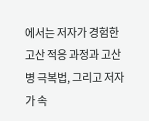에서는 저자가 경험한 고산 적응 과정과 고산병 극복법, 그리고 저자가 속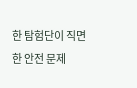한 탐험단이 직면한 안전 문제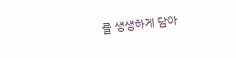를 생생하게 담아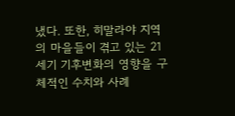냈다. 또한, 히말라야 지역의 마을들이 겪고 있는 21세기 기후변화의 영향을 구체적인 수치와 사례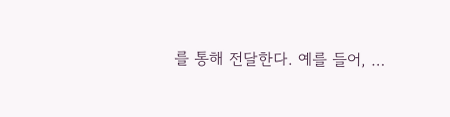를 통해 전달한다. 예를 들어, …